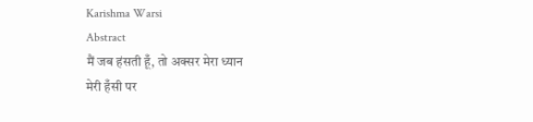Karishma Warsi
Abstract
मैं जब हंसती हूँ, तो अक्सर मेरा ध्यान
मेरी हँसी पर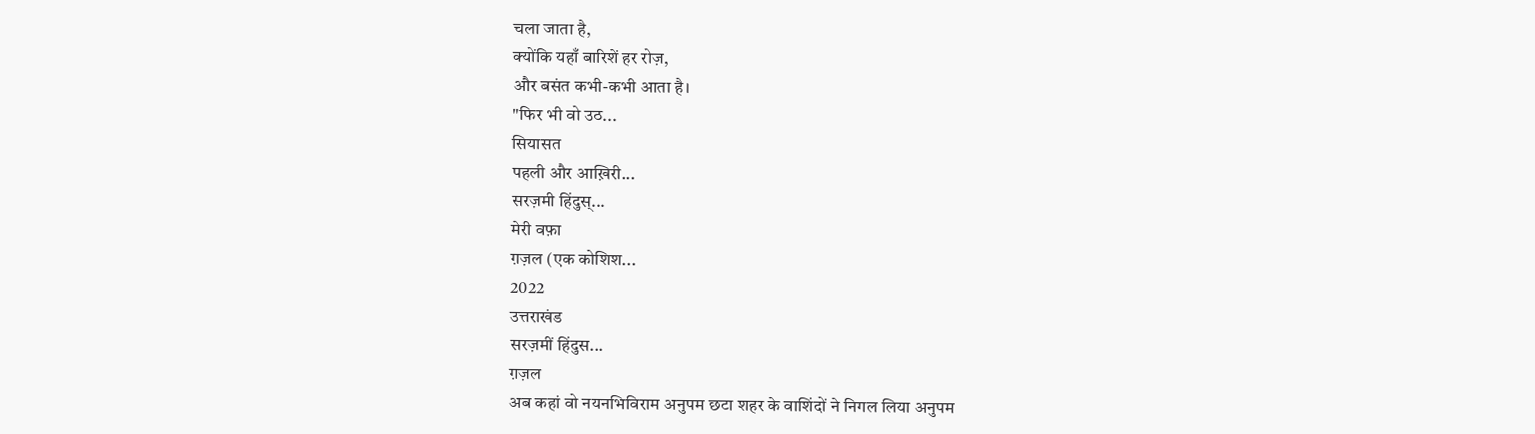चला जाता है,
क्योंकि यहाँ बारिशें हर रोज़,
और बसंत कभी-कभी आता है।
"फिर भी वो उठ...
सियासत
पहली और आख़िरी...
सरज़मी हिंदुस्...
मेरी वफ़ा
ग़ज़ल (एक कोशिश...
2022
उत्तराखंड
सरज़मीं हिंदुस...
ग़ज़ल
अब कहां वो नयनभिविराम अनुपम छटा शहर के वाशिंदों ने निगल लिया अनुपम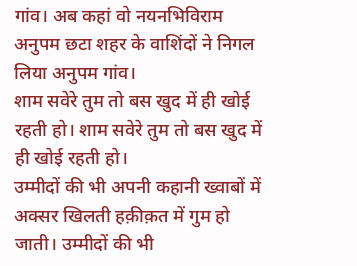गांव। अब कहां वो नयनभिविराम अनुपम छटा शहर के वाशिंदों ने निगल लिया अनुपम गांव।
शाम सवेरे तुम तो बस खुद में ही खोई रहती हो। शाम सवेरे तुम तो बस खुद में ही खोई रहती हो।
उम्मीदों की भी अपनी कहानी ख्वाबों में अक्सर खिलती हक़ीक़त में गुम हो जाती। उम्मीदों की भी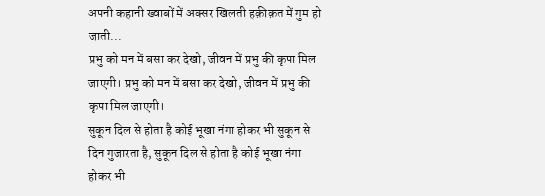अपनी कहानी ख्वाबों में अक्सर खिलती हक़ीक़त में गुम हो जाती...
प्रभु को मन में बसा कर देखो, जीवन में प्रभु की कृपा मिल जाएगी। प्रभु को मन में बसा कर देखो, जीवन में प्रभु की कृपा मिल जाएगी।
सुकून दिल से होता है कोई भूखा नंगा होकर भी सुकून से दिन गुजारता है, सुकून दिल से होता है कोई भूखा नंगा होकर भी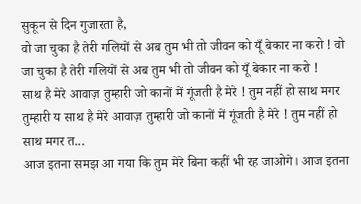सुकून से दिन गुजारता है,
वो जा चुका है तेरी गलियों से अब तुम भी तो जीवन को यूँ बेकार ना करो ! वो जा चुका है तेरी गलियों से अब तुम भी तो जीवन को यूँ बेकार ना करो !
साथ है मेरे आवाज़ तुम्हारी जो कानों में गूंजती है मेरे ! तुम नहीं हो साथ मगर तुम्हारी य साथ है मेरे आवाज़ तुम्हारी जो कानों में गूंजती है मेरे ! तुम नहीं हो साथ मगर त...
आज इतना समझ आ गया कि तुम मेरे बिना कहीं भी रह जाओगे। आज इतना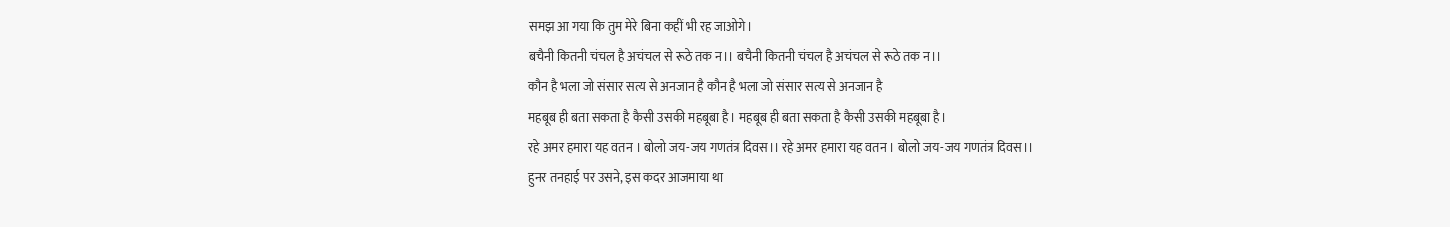समझ आ गया कि तुम मेरे बिना कहीं भी रह जाओगे।
बचैनी कितनी चंचल है अचंचल से रूठे तक न।। बचैनी कितनी चंचल है अचंचल से रूठे तक न।।
कौन है भला जो संसार सत्य से अनजान है कौन है भला जो संसार सत्य से अनजान है
महबूब ही बता सकता है कैसी उसकी महबूबा है। महबूब ही बता सकता है कैसी उसकी महबूबा है।
रहे अमर हमारा यह वतन । बोलो जय-जय गणतंत्र दिवस।। रहे अमर हमारा यह वतन । बोलो जय-जय गणतंत्र दिवस।।
हुनर तनहाई पर उसने, इस कदर आजमाया था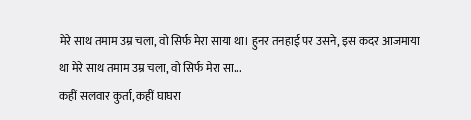मेरे साथ तमाम उम्र चला, वो सिर्फ मेरा साया था। हुनर तनहाई पर उसने, इस कदर आजमाया था मेरे साथ तमाम उम्र चला, वो सिर्फ मेरा सा...
कहीं सलवार कुर्ता, कहीं घाघरा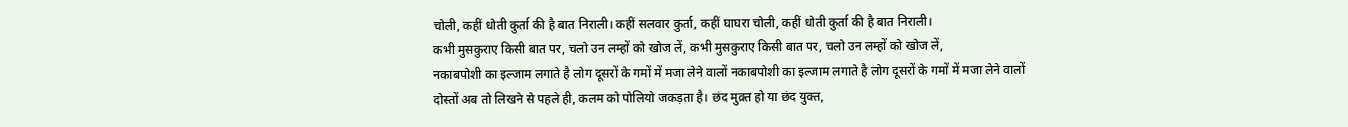चोली, कहीं धोती कुर्ता की है बात निराली। कहीं सलवार कुर्ता, कहीं घाघरा चोली, कहीं धोती कुर्ता की है बात निराली।
कभी मुसकुराए किसी बात पर, चलो उन लम्हों को खोज लें, कभी मुसकुराए किसी बात पर, चलो उन लम्हों को खोज लें,
नकाबपोशी का इल्जाम लगाते है लोग दूसरों के गमों में मजा लेने वालों नकाबपोशी का इल्जाम लगाते है लोग दूसरों के गमों में मजा लेने वालों
दोस्तों अब तो लिखने से पहले ही, कलम को पोलियो जकड़ता है। छंद मुक़्त हो या छंद युक्त,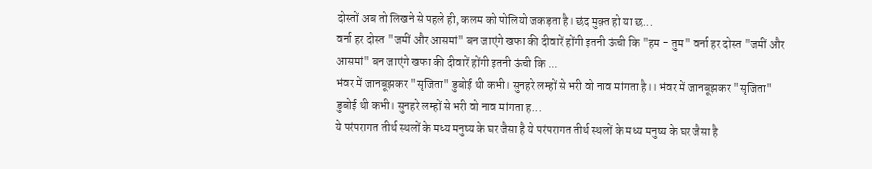दोस्तों अब तो लिखने से पहले ही, कलम को पोलियो जकड़ता है। छंद मुक़्त हो या छ...
वर्ना हर दोस्त "जमीं और आसमां" बन जाएंगे खफा की दीवारें होंगी इतनी ऊंची कि "हम - तुम" वर्ना हर दोस्त "जमीं और आसमां" बन जाएंगे खफा की दीवारें होंगी इतनी ऊंची कि ...
भंवर में जानबूझकर "सृजिता" डुबोई थी कभी। सुनहरे लम्हों से भरी वो नाव मांगता है।। भंवर में जानबूझकर "सृजिता" डुबोई थी कभी। सुनहरे लम्हों से भरी वो नाव मांगता ह...
ये परंपरागत तीर्थ स्थलों के मध्य मनुष्य के घर जैसा है ये परंपरागत तीर्थ स्थलों के मध्य मनुष्य के घर जैसा है